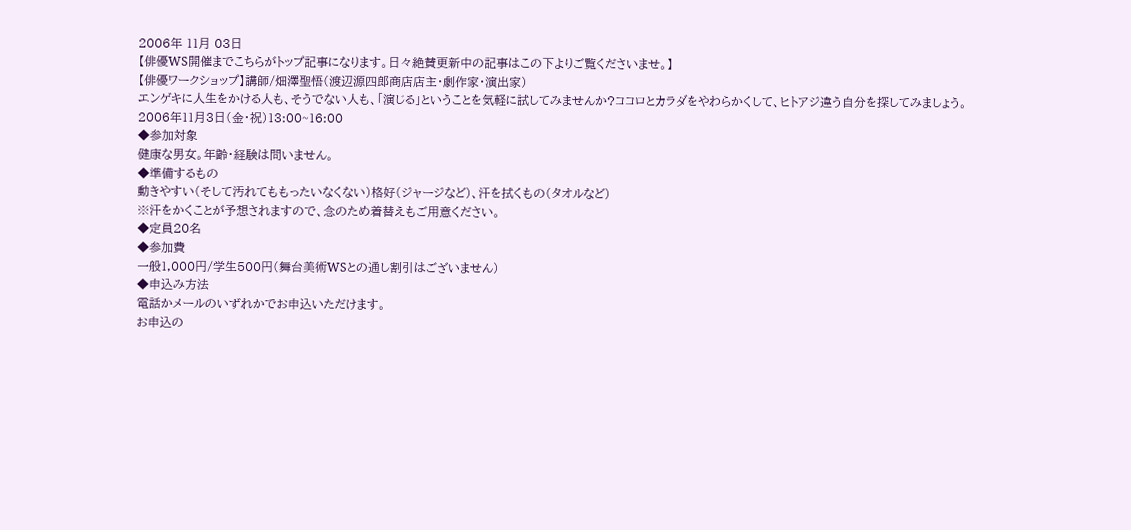2006年 11月 03日
【俳優WS開催までこちらがトップ記事になります。日々絶賛更新中の記事はこの下よりご覧くださいませ。】
【俳優ワークショップ】講師/畑澤聖悟(渡辺源四郎商店店主・劇作家・演出家)
エンゲキに人生をかける人も、そうでない人も、「演じる」ということを気軽に試してみませんか?ココロとカラダをやわらかくして、ヒトアジ違う自分を探してみましょう。
2006年11月3日(金・祝)13:00~16:00
◆参加対象
健康な男女。年齢・経験は問いません。
◆準備するもの
動きやすい(そして汚れてももったいなくない)格好(ジャージなど)、汗を拭くもの(タオルなど)
※汗をかくことが予想されますので、念のため着替えもご用意ください。
◆定員20名
◆参加費
一般1,000円/学生500円(舞台美術WSとの通し割引はございません)
◆申込み方法
電話かメールのいずれかでお申込いただけます。
お申込の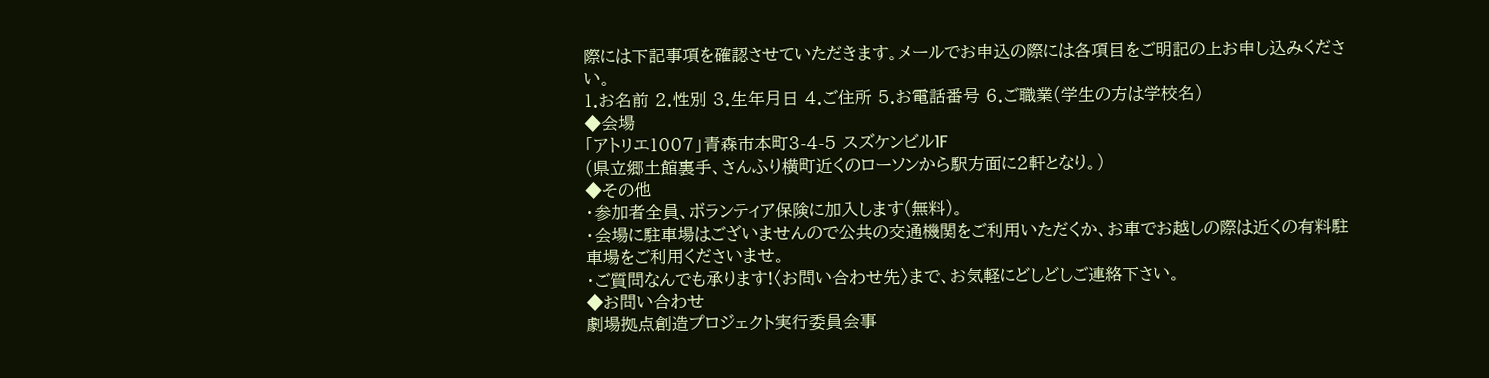際には下記事項を確認させていただきます。メールでお申込の際には各項目をご明記の上お申し込みください。
1.お名前 2.性別 3.生年月日 4.ご住所 5.お電話番号 6.ご職業(学生の方は学校名)
◆会場
「アトリエ1007」青森市本町3-4-5 スズケンビル1F
(県立郷土館裏手、さんふり横町近くのローソンから駅方面に2軒となり。)
◆その他
・参加者全員、ボランティア保険に加入します(無料)。
・会場に駐車場はございませんので公共の交通機関をご利用いただくか、お車でお越しの際は近くの有料駐車場をご利用くださいませ。
・ご質問なんでも承ります!〈お問い合わせ先〉まで、お気軽にどしどしご連絡下さい。
◆お問い合わせ
劇場拠点創造プロジェクト実行委員会事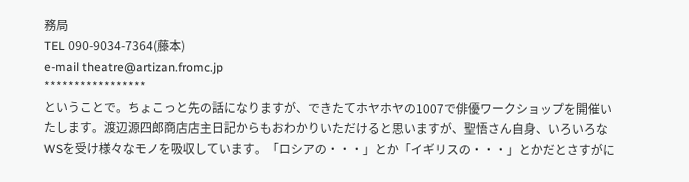務局
TEL 090-9034-7364(藤本)
e-mail theatre@artizan.fromc.jp
*****************
ということで。ちょこっと先の話になりますが、できたてホヤホヤの1007で俳優ワークショップを開催いたします。渡辺源四郎商店店主日記からもおわかりいただけると思いますが、聖悟さん自身、いろいろなWSを受け様々なモノを吸収しています。「ロシアの・・・」とか「イギリスの・・・」とかだとさすがに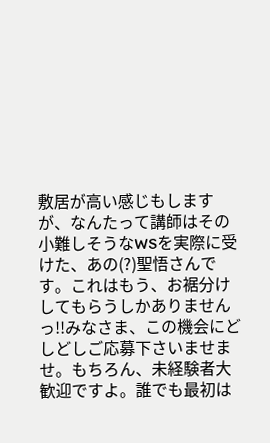敷居が高い感じもしますが、なんたって講師はその小難しそうなWSを実際に受けた、あの(?)聖悟さんです。これはもう、お裾分けしてもらうしかありませんっ!!みなさま、この機会にどしどしご応募下さいませませ。もちろん、未経験者大歓迎ですよ。誰でも最初は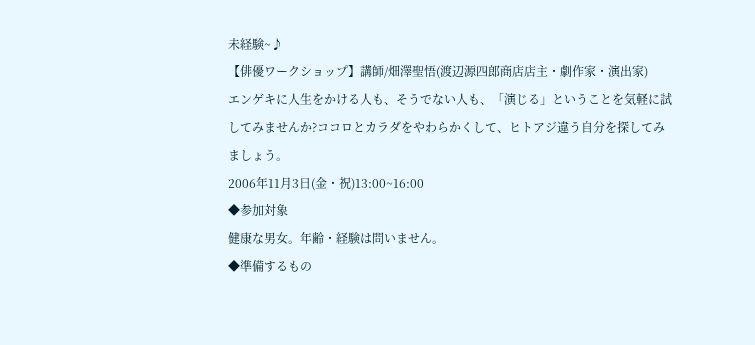未経験~♪
【俳優ワークショップ】講師/畑澤聖悟(渡辺源四郎商店店主・劇作家・演出家)
エンゲキに人生をかける人も、そうでない人も、「演じる」ということを気軽に試してみませんか?ココロとカラダをやわらかくして、ヒトアジ違う自分を探してみましょう。
2006年11月3日(金・祝)13:00~16:00
◆参加対象
健康な男女。年齢・経験は問いません。
◆準備するもの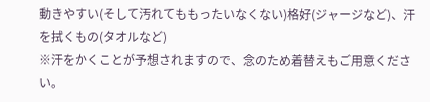動きやすい(そして汚れてももったいなくない)格好(ジャージなど)、汗を拭くもの(タオルなど)
※汗をかくことが予想されますので、念のため着替えもご用意ください。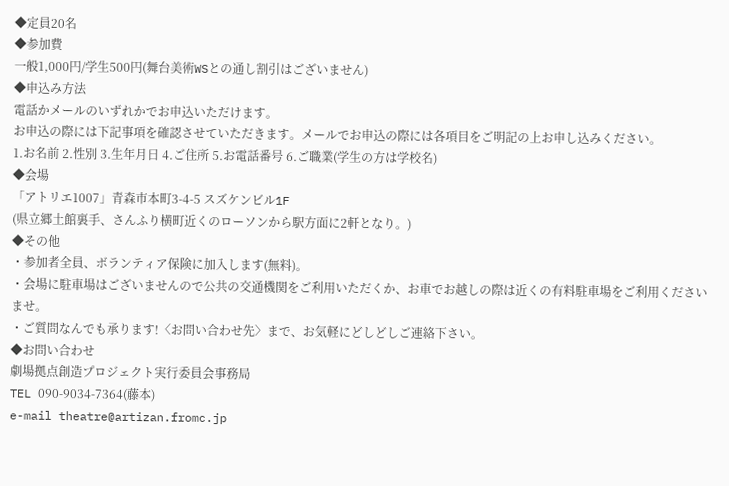◆定員20名
◆参加費
一般1,000円/学生500円(舞台美術WSとの通し割引はございません)
◆申込み方法
電話かメールのいずれかでお申込いただけます。
お申込の際には下記事項を確認させていただきます。メールでお申込の際には各項目をご明記の上お申し込みください。
1.お名前 2.性別 3.生年月日 4.ご住所 5.お電話番号 6.ご職業(学生の方は学校名)
◆会場
「アトリエ1007」青森市本町3-4-5 スズケンビル1F
(県立郷土館裏手、さんふり横町近くのローソンから駅方面に2軒となり。)
◆その他
・参加者全員、ボランティア保険に加入します(無料)。
・会場に駐車場はございませんので公共の交通機関をご利用いただくか、お車でお越しの際は近くの有料駐車場をご利用くださいませ。
・ご質問なんでも承ります!〈お問い合わせ先〉まで、お気軽にどしどしご連絡下さい。
◆お問い合わせ
劇場拠点創造プロジェクト実行委員会事務局
TEL 090-9034-7364(藤本)
e-mail theatre@artizan.fromc.jp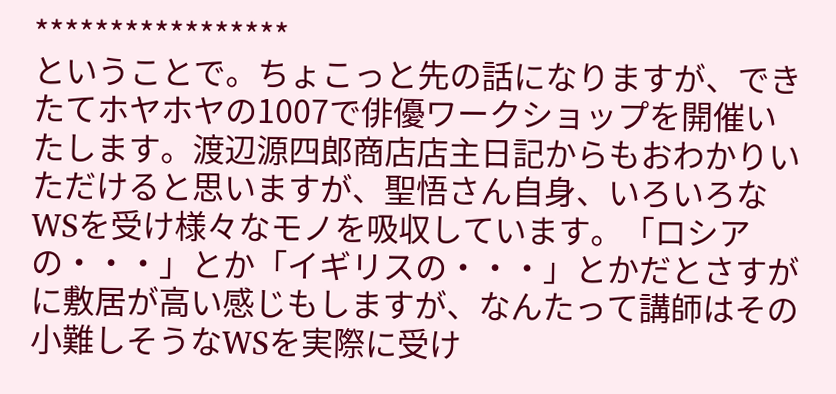*****************
ということで。ちょこっと先の話になりますが、できたてホヤホヤの1007で俳優ワークショップを開催いたします。渡辺源四郎商店店主日記からもおわかりいただけると思いますが、聖悟さん自身、いろいろなWSを受け様々なモノを吸収しています。「ロシアの・・・」とか「イギリスの・・・」とかだとさすがに敷居が高い感じもしますが、なんたって講師はその小難しそうなWSを実際に受け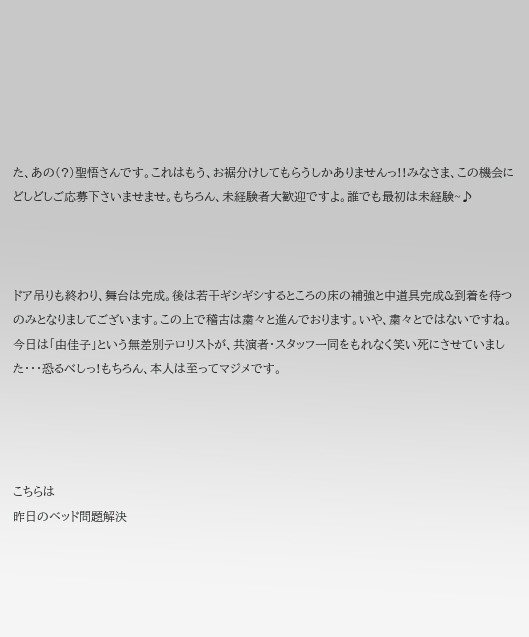た、あの(?)聖悟さんです。これはもう、お裾分けしてもらうしかありませんっ!!みなさま、この機会にどしどしご応募下さいませませ。もちろん、未経験者大歓迎ですよ。誰でも最初は未経験~♪



ドア吊りも終わり、舞台は完成。後は若干ギシギシするところの床の補強と中道具完成&到着を待つのみとなりましてございます。この上で稽古は粛々と進んでおります。いや、粛々とではないですね。今日は「由佳子」という無差別テロリストが、共演者・スタッフ一同をもれなく笑い死にさせていました・・・恐るべしっ!もちろん、本人は至ってマジメです。




こちらは
昨日のベッド問題解決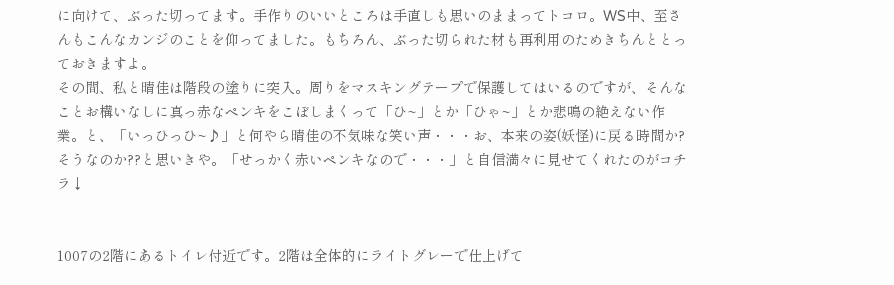に向けて、ぶった切ってます。手作りのいいところは手直しも思いのままってトコロ。WS中、至さんもこんなカンジのことを仰ってました。もちろん、ぶった切られた材も再利用のためきちんととっておきますよ。
その間、私と晴佳は階段の塗りに突入。周りをマスキングテープで保護してはいるのですが、そんなことお構いなしに真っ赤なペンキをこぼしまくって「ひ~」とか「ひゃ~」とか悲鳴の絶えない作業。と、「いっひっひ~♪」と何やら晴佳の不気味な笑い声・・・お、本来の姿(妖怪)に戻る時間か?そうなのか??と思いきや。「せっかく赤いペンキなので・・・」と自信満々に見せてくれたのがコチラ↓


1007の2階にあるトイレ付近です。2階は全体的にライトグレーで仕上げて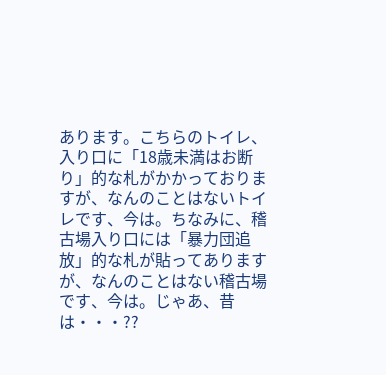あります。こちらのトイレ、入り口に「18歳未満はお断り」的な札がかかっておりますが、なんのことはないトイレです、今は。ちなみに、稽古場入り口には「暴力団追放」的な札が貼ってありますが、なんのことはない稽古場です、今は。じゃあ、昔は・・・??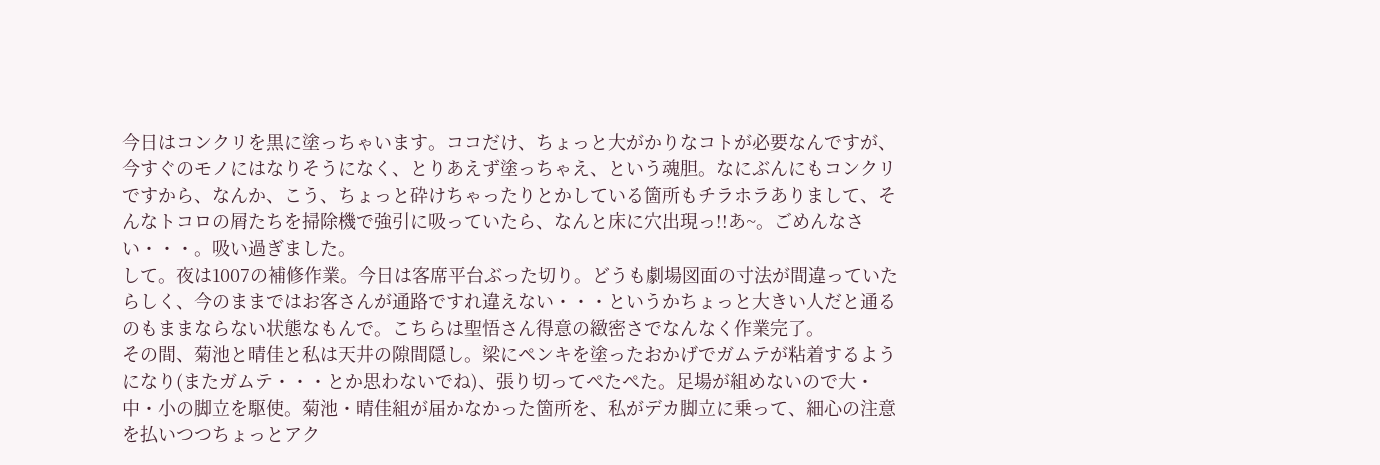今日はコンクリを黒に塗っちゃいます。ココだけ、ちょっと大がかりなコトが必要なんですが、今すぐのモノにはなりそうになく、とりあえず塗っちゃえ、という魂胆。なにぶんにもコンクリですから、なんか、こう、ちょっと砕けちゃったりとかしている箇所もチラホラありまして、そんなトコロの屑たちを掃除機で強引に吸っていたら、なんと床に穴出現っ!!あ~。ごめんなさい・・・。吸い過ぎました。
して。夜は1007の補修作業。今日は客席平台ぶった切り。どうも劇場図面の寸法が間違っていたらしく、今のままではお客さんが通路ですれ違えない・・・というかちょっと大きい人だと通るのもままならない状態なもんで。こちらは聖悟さん得意の緻密さでなんなく作業完了。
その間、菊池と晴佳と私は天井の隙間隠し。梁にペンキを塗ったおかげでガムテが粘着するようになり(またガムテ・・・とか思わないでね)、張り切ってぺたぺた。足場が組めないので大・中・小の脚立を駆使。菊池・晴佳組が届かなかった箇所を、私がデカ脚立に乗って、細心の注意を払いつつちょっとアク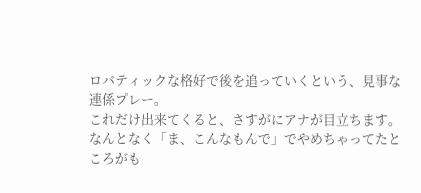ロバティックな格好で後を追っていくという、見事な連係プレー。
これだけ出来てくると、さすがにアナが目立ちます。なんとなく「ま、こんなもんで」でやめちゃってたところがも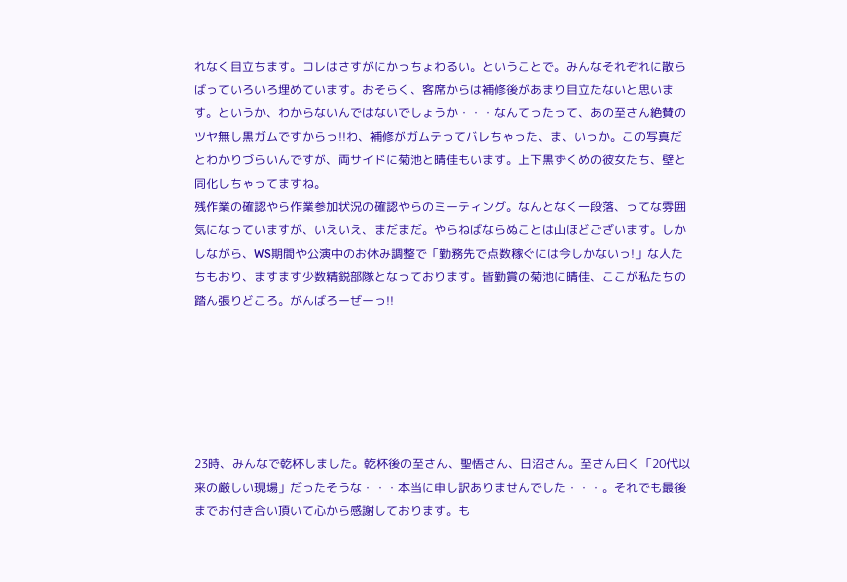れなく目立ちます。コレはさすがにかっちょわるい。ということで。みんなそれぞれに散らばっていろいろ埋めています。おそらく、客席からは補修後があまり目立たないと思います。というか、わからないんではないでしょうか・・・なんてったって、あの至さん絶賛のツヤ無し黒ガムですからっ!!わ、補修がガムテってバレちゃった、ま、いっか。この写真だとわかりづらいんですが、両サイドに菊池と晴佳もいます。上下黒ずくめの彼女たち、壁と同化しちゃってますね。
残作業の確認やら作業参加状況の確認やらのミーティング。なんとなく一段落、ってな雰囲気になっていますが、いえいえ、まだまだ。やらねばならぬことは山ほどございます。しかしながら、WS期間や公演中のお休み調整で「勤務先で点数稼ぐには今しかないっ!」な人たちもおり、ますます少数精鋭部隊となっております。皆勤賞の菊池に晴佳、ここが私たちの踏ん張りどころ。がんばろーぜーっ!!






23時、みんなで乾杯しました。乾杯後の至さん、聖悟さん、日沼さん。至さん曰く「20代以来の厳しい現場」だったそうな・・・本当に申し訳ありませんでした・・・。それでも最後までお付き合い頂いて心から感謝しております。も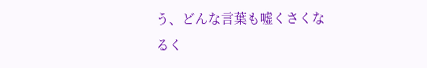う、どんな言葉も嘘くさくなるく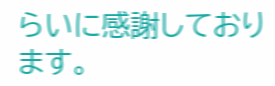らいに感謝しております。